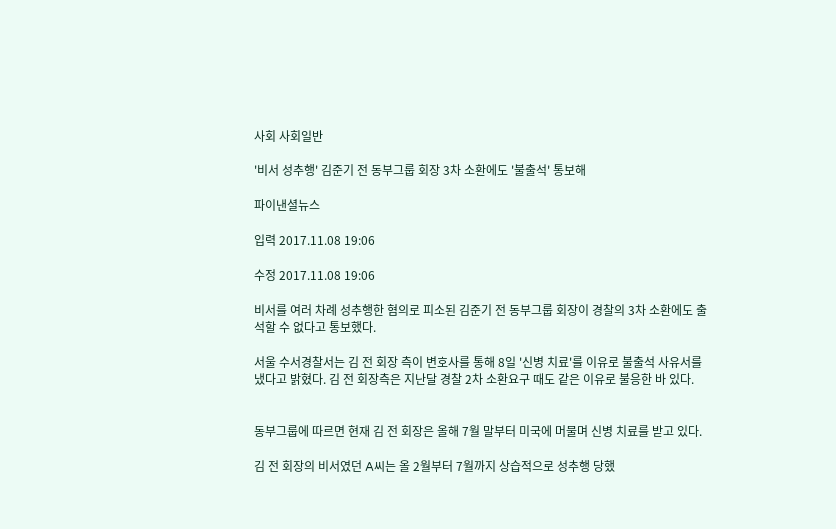사회 사회일반

'비서 성추행' 김준기 전 동부그룹 회장 3차 소환에도 '불출석' 통보해

파이낸셜뉴스

입력 2017.11.08 19:06

수정 2017.11.08 19:06

비서를 여러 차례 성추행한 혐의로 피소된 김준기 전 동부그룹 회장이 경찰의 3차 소환에도 출석할 수 없다고 통보했다.

서울 수서경찰서는 김 전 회장 측이 변호사를 통해 8일 '신병 치료'를 이유로 불출석 사유서를 냈다고 밝혔다. 김 전 회장측은 지난달 경찰 2차 소환요구 때도 같은 이유로 불응한 바 있다.


동부그룹에 따르면 현재 김 전 회장은 올해 7월 말부터 미국에 머물며 신병 치료를 받고 있다.

김 전 회장의 비서였던 A씨는 올 2월부터 7월까지 상습적으로 성추행 당했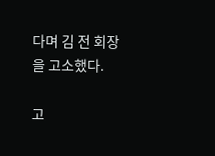다며 김 전 회장을 고소했다.

고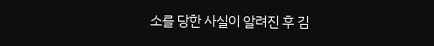소를 당한 사실이 알려진 후 김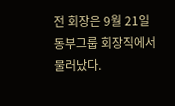전 회장은 9월 21일 동부그룹 회장직에서 물러났다.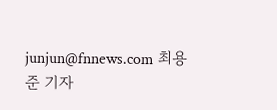junjun@fnnews.com 최용준 기자